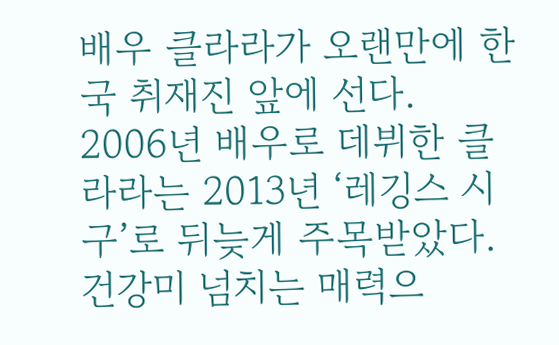배우 클라라가 오랜만에 한국 취재진 앞에 선다.
2006년 배우로 데뷔한 클라라는 2013년 ‘레깅스 시구’로 뒤늦게 주목받았다. 건강미 넘치는 매력으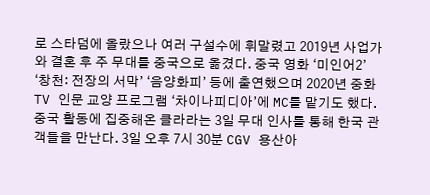로 스타덤에 올랐으나 여러 구설수에 휘말렸고 2019년 사업가와 결혼 후 주 무대를 중국으로 옮겼다. 중국 영화 ‘미인어2’ ‘창천: 전장의 서막’ ‘음양화피’ 등에 출연했으며 2020년 중화TV 인문 교양 프로그램 ‘차이나피디아’에 MC를 맡기도 했다.
중국 활동에 집중해온 클라라는 3일 무대 인사를 통해 한국 관객들을 만난다. 3일 오후 7시 30분 CGV 용산아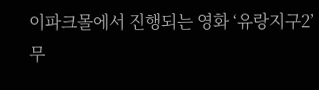이파크몰에서 진행되는 영화 ‘유랑지구2’ 무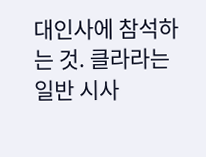대인사에 참석하는 것. 클라라는 일반 시사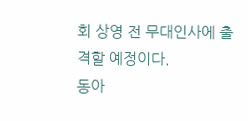회 상영 전 무대인사에 출격할 예정이다.
동아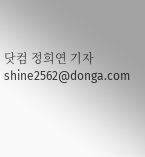닷컴 정희연 기자 shine2562@donga.com